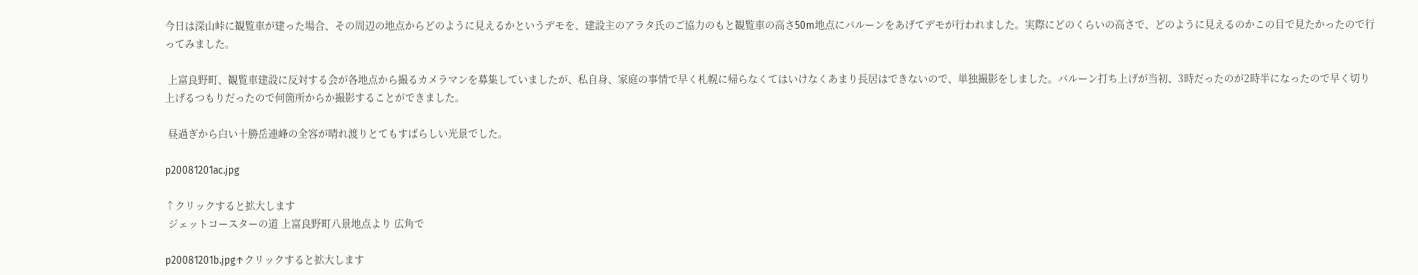今日は深山峠に観覧車が建った場合、その周辺の地点からどのように見えるかというデモを、建設主のアラタ氏のご協力のもと観覧車の高さ50m地点にバルーンをあげてデモが行われました。実際にどのくらいの高さで、どのように見えるのかこの目で見たかったので行ってみました。

 上富良野町、観覧車建設に反対する会が各地点から撮るカメラマンを募集していましたが、私自身、家庭の事情で早く札幌に帰らなくてはいけなくあまり長居はできないので、単独撮影をしました。バルーン打ち上げが当初、3時だったのが2時半になったので早く切り上げるつもりだったので何箇所からか撮影することができました。

 昼過ぎから白い十勝岳連峰の全容が晴れ渡りとてもすばらしい光景でした。

p20081201ac.jpg

↑クリックすると拡大します
 ジェットコースターの道 上富良野町八景地点より 広角で

p20081201b.jpg↑クリックすると拡大します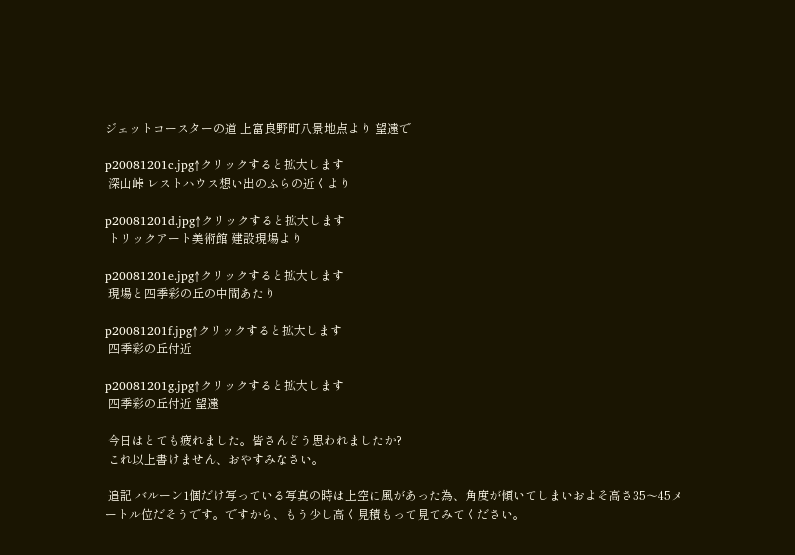ジェットコースターの道 上富良野町八景地点より 望遠で

p20081201c.jpg↑クリックすると拡大します
 深山峠 レストハウス想い出のふらの近くより

p20081201d.jpg↑クリックすると拡大します
 トリックアート美術館 建設現場より

p20081201e.jpg↑クリックすると拡大します
 現場と四季彩の丘の中間あたり

p20081201f.jpg↑クリックすると拡大します
 四季彩の丘付近

p20081201g.jpg↑クリックすると拡大します
 四季彩の丘付近 望遠

 今日はとても疲れました。皆さんどう思われましたか?
 これ以上書けません、おやすみなさい。

 追記 バルーン1個だけ写っている写真の時は上空に風があった為、角度が傾いてしまいおよそ高さ35〜45メートル位だそうです。ですから、もう少し高く見積もって見てみてください。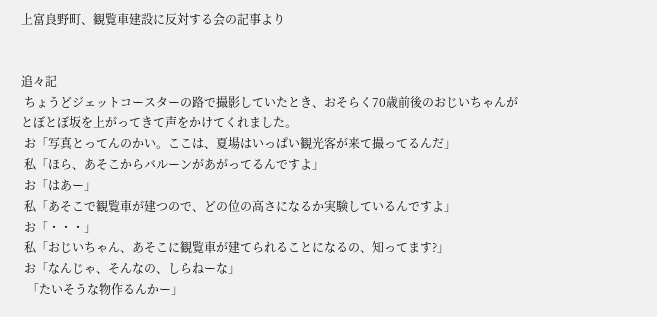上富良野町、観覧車建設に反対する会の記事より


追々記
 ちょうどジェットコースターの路で撮影していたとき、おそらく70歳前後のおじいちゃんがとぼとぼ坂を上がってきて声をかけてくれました。
 お「写真とってんのかい。ここは、夏場はいっぱい観光客が来て撮ってるんだ」
 私「ほら、あそこからバルーンがあがってるんですよ」
 お「はあー」
 私「あそこで観覧車が建つので、どの位の高さになるか実験しているんですよ」
 お「・・・」
 私「おじいちゃん、あそこに観覧車が建てられることになるの、知ってます?」
 お「なんじゃ、そんなの、しらねーな」
  「たいそうな物作るんかー」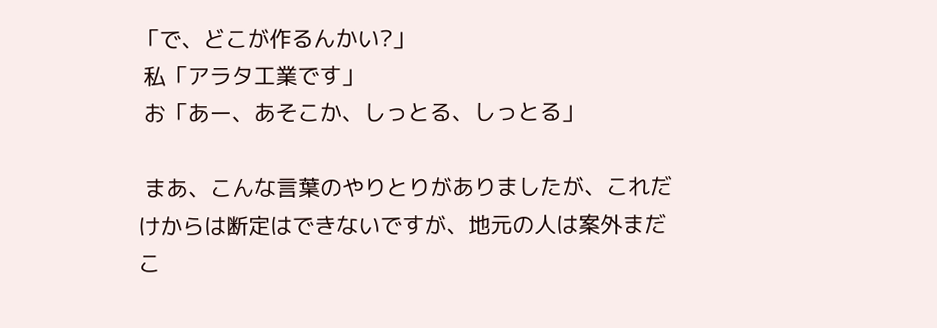「で、どこが作るんかい?」
 私「アラタ工業です」
 お「あー、あそこか、しっとる、しっとる」

 まあ、こんな言葉のやりとりがありましたが、これだけからは断定はできないですが、地元の人は案外まだこ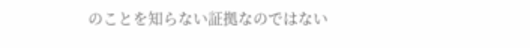のことを知らない証拠なのではない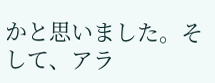かと思いました。そして、アラ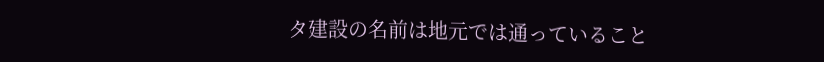タ建設の名前は地元では通っていること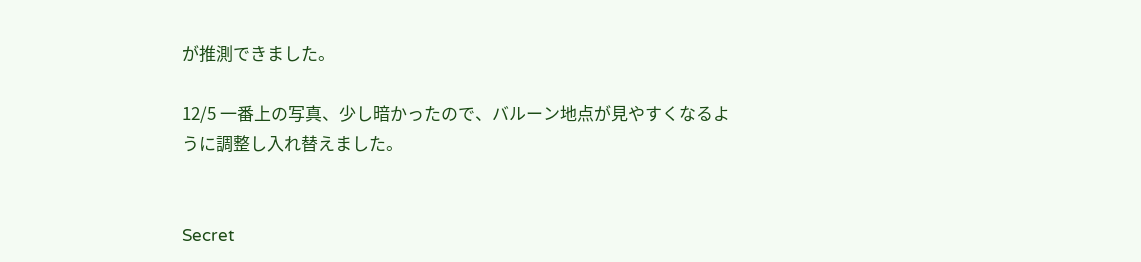が推測できました。

12/5 一番上の写真、少し暗かったので、バルーン地点が見やすくなるように調整し入れ替えました。


Secret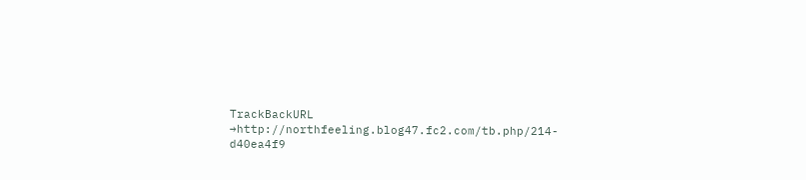TrackBackURL
→http://northfeeling.blog47.fc2.com/tb.php/214-d40ea4f9